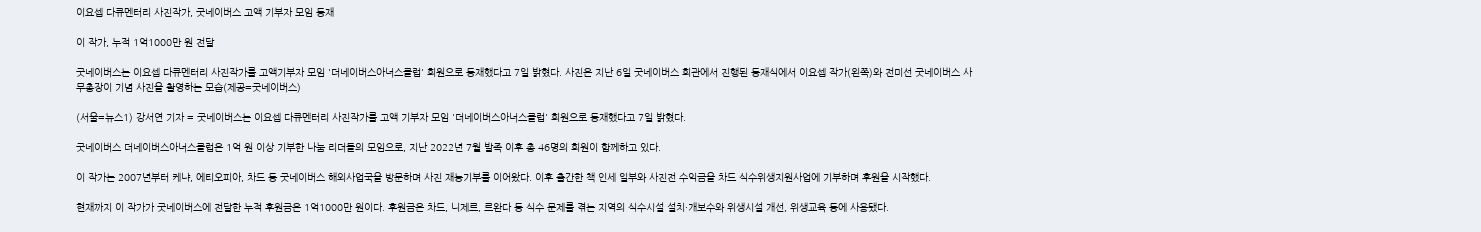이요셉 다큐멘터리 사진작가, 굿네이버스 고액 기부자 모임 등재

이 작가, 누적 1억1000만 원 전달

굿네이버스는 이요셉 다큐멘터리 사진작가를 고액기부자 모임 '더네이버스아너스클럽' 회원으로 등재했다고 7일 밝혔다. 사진은 지난 6일 굿네이버스 회관에서 진행된 등재식에서 이요셉 작가(왼쪽)와 전미선 굿네이버스 사무총장이 기념 사진을 촬영하는 모습(제공=굿네이버스)

(서울=뉴스1) 강서연 기자 = 굿네이버스는 이요셉 다큐멘터리 사진작가를 고액 기부자 모임 '더네이버스아너스클럽' 회원으로 등재했다고 7일 밝혔다.

굿네이버스 더네이버스아너스클럽은 1억 원 이상 기부한 나눔 리더들의 모임으로, 지난 2022년 7월 발족 이후 총 46명의 회원이 함께하고 있다.

이 작가는 2007년부터 케냐, 에티오피아, 차드 등 굿네이버스 해외사업국을 방문하며 사진 재능기부를 이어왔다. 이후 출간한 책 인세 일부와 사진전 수익금을 차드 식수위생지원사업에 기부하며 후원을 시작했다.

현재까지 이 작가가 굿네이버스에 전달한 누적 후원금은 1억1000만 원이다. 후원금은 차드, 니제르, 르완다 등 식수 문제를 겪는 지역의 식수시설 설치·개보수와 위생시설 개선, 위생교육 등에 사용됐다.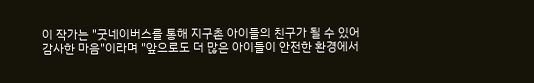이 작가는 "굿네이버스를 통해 지구촌 아이들의 친구가 될 수 있어 감사한 마음"이라며 "앞으로도 더 많은 아이들이 안전한 환경에서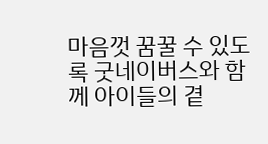마음껏 꿈꿀 수 있도록 굿네이버스와 함께 아이들의 곁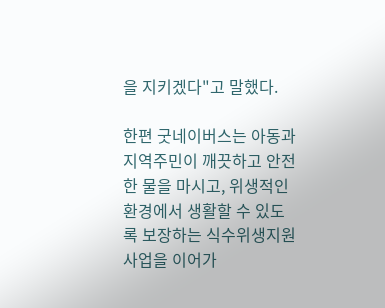을 지키겠다"고 말했다.

한편 굿네이버스는 아동과 지역주민이 깨끗하고 안전한 물을 마시고, 위생적인 환경에서 생활할 수 있도록 보장하는 식수위생지원사업을 이어가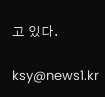고 있다.

ksy@news1.kr